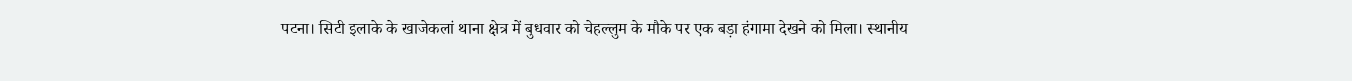पटना। सिटी इलाके के खाजेकलां थाना क्षेत्र में बुधवार को चेहल्लुम के मौके पर एक बड़ा हंगामा देखने को मिला। स्थानीय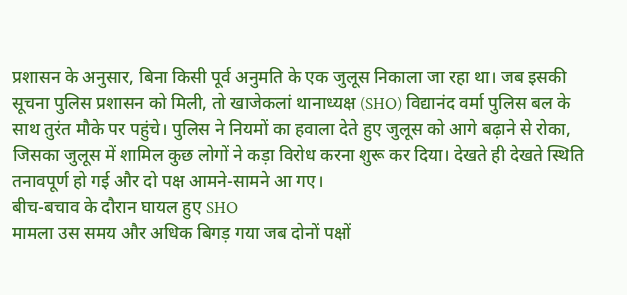प्रशासन के अनुसार, बिना किसी पूर्व अनुमति के एक जुलूस निकाला जा रहा था। जब इसकी सूचना पुलिस प्रशासन को मिली, तो खाजेकलां थानाध्यक्ष (SHO) विद्यानंद वर्मा पुलिस बल के साथ तुरंत मौके पर पहुंचे। पुलिस ने नियमों का हवाला देते हुए जुलूस को आगे बढ़ाने से रोका, जिसका जुलूस में शामिल कुछ लोगों ने कड़ा विरोध करना शुरू कर दिया। देखते ही देखते स्थिति तनावपूर्ण हो गई और दो पक्ष आमने-सामने आ गए।
बीच-बचाव के दौरान घायल हुए SHO
मामला उस समय और अधिक बिगड़ गया जब दोनों पक्षों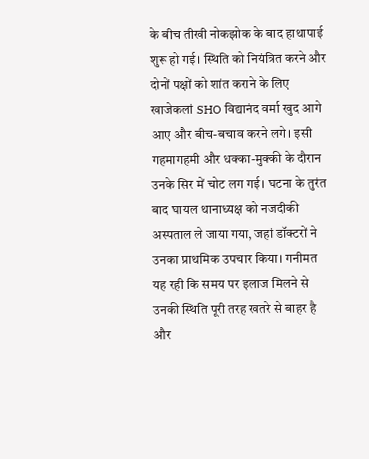के बीच तीखी नोकझोक के बाद हाथापाई शुरू हो गई। स्थिति को नियंत्रित करने और दोनों पक्षों को शांत कराने के लिए खाजेकलां SHO विद्यानंद वर्मा खुद आगे आए और बीच-बचाव करने लगे। इसी गहमागहमी और धक्का-मुक्की के दौरान उनके सिर में चोट लग गई। घटना के तुरंत बाद घायल थानाध्यक्ष को नजदीकी अस्पताल ले जाया गया, जहां डॉक्टरों ने उनका प्राथमिक उपचार किया। गनीमत यह रही कि समय पर इलाज मिलने से उनकी स्थिति पूरी तरह खतरे से बाहर है और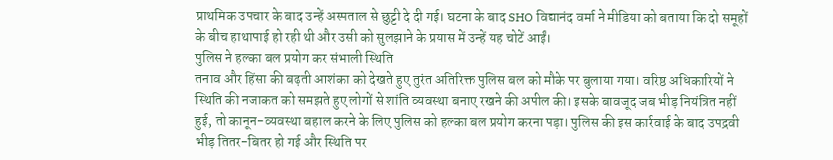प्राथमिक उपचार के बाद उन्हें अस्पताल से छुट्टी दे दी गई। घटना के बाद SHO विद्यानंद वर्मा ने मीडिया को बताया कि दो समूहों के बीच हाथापाई हो रही थी और उसी को सुलझाने के प्रयास में उन्हें यह चोटें आईं।
पुलिस ने हल्का बल प्रयोग कर संभाली स्थिति
तनाव और हिंसा की बढ़ती आशंका को देखते हुए तुरंत अतिरिक्त पुलिस बल को मौके पर बुलाया गया। वरिष्ठ अधिकारियों ने स्थिति की नजाकत को समझते हुए लोगों से शांति व्यवस्था बनाए रखने की अपील की। इसके बावजूद जब भीड़ नियंत्रित नहीं हुई, तो कानून-व्यवस्था बहाल करने के लिए पुलिस को हल्का बल प्रयोग करना पड़ा। पुलिस की इस कार्रवाई के बाद उपद्रवी भीड़ तितर-बितर हो गई और स्थिति पर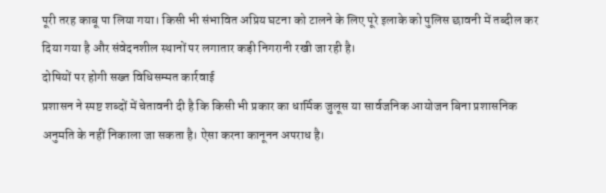पूरी तरह काबू पा लिया गया। किसी भी संभावित अप्रिय घटना को टालने के लिए पूरे इलाके को पुलिस छावनी में तब्दील कर दिया गया है और संवेदनशील स्थानों पर लगातार कड़ी निगरानी रखी जा रही है।
दोषियों पर होगी सख्त विधिसम्मत कार्रवाई
प्रशासन ने स्पष्ट शब्दों में चेतावनी दी है कि किसी भी प्रकार का धार्मिक जुलूस या सार्वजनिक आयोजन बिना प्रशासनिक अनुमति के नहीं निकाला जा सकता है। ऐसा करना कानूनन अपराध है।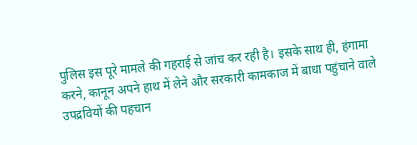पुलिस इस पूरे मामले की गहराई से जांच कर रही है। इसके साथ ही, हंगामा करने, कानून अपने हाथ में लेने और सरकारी कामकाज में बाधा पहुंचाने वाले उपद्रवियों की पहचान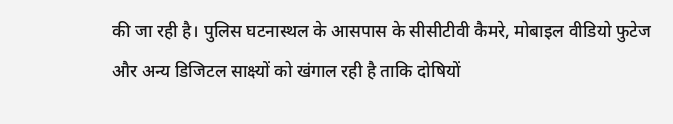की जा रही है। पुलिस घटनास्थल के आसपास के सीसीटीवी कैमरे, मोबाइल वीडियो फुटेज और अन्य डिजिटल साक्ष्यों को खंगाल रही है ताकि दोषियों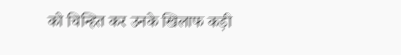को चिन्हित कर उनके खिलाफ कड़ी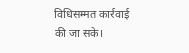विधिसम्मत कार्रवाई की जा सके।